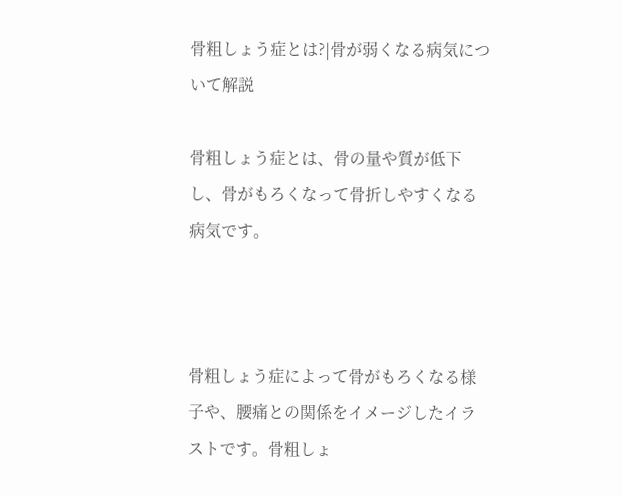骨粗しょう症とは?|骨が弱くなる病気について解説

骨粗しょう症とは、骨の量や質が低下し、骨がもろくなって骨折しやすくなる病気です。



骨粗しょう症によって骨がもろくなる様子や、腰痛との関係をイメージしたイラストです。骨粗しょ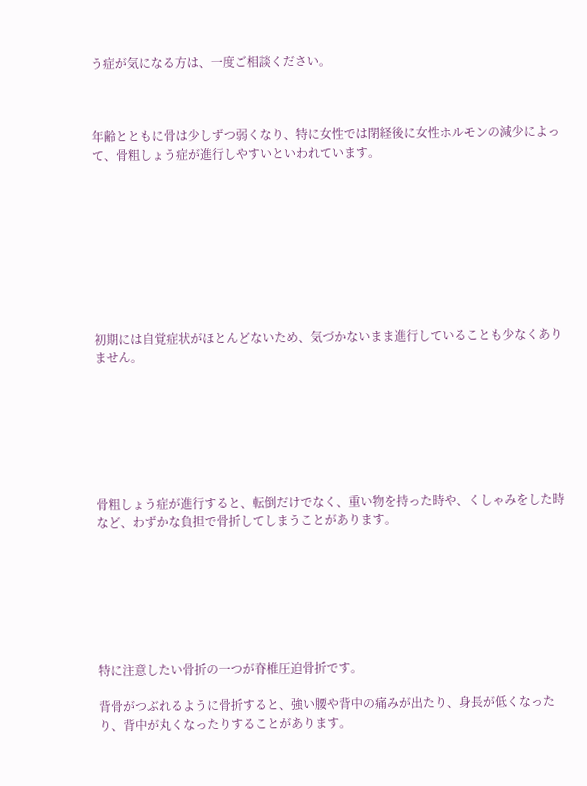う症が気になる方は、一度ご相談ください。



年齢とともに骨は少しずつ弱くなり、特に女性では閉経後に女性ホルモンの減少によって、骨粗しょう症が進行しやすいといわれています。









初期には自覚症状がほとんどないため、気づかないまま進行していることも少なくありません。







骨粗しょう症が進行すると、転倒だけでなく、重い物を持った時や、くしゃみをした時など、わずかな負担で骨折してしまうことがあります。







特に注意したい骨折の一つが脊椎圧迫骨折です。

背骨がつぶれるように骨折すると、強い腰や背中の痛みが出たり、身長が低くなったり、背中が丸くなったりすることがあります。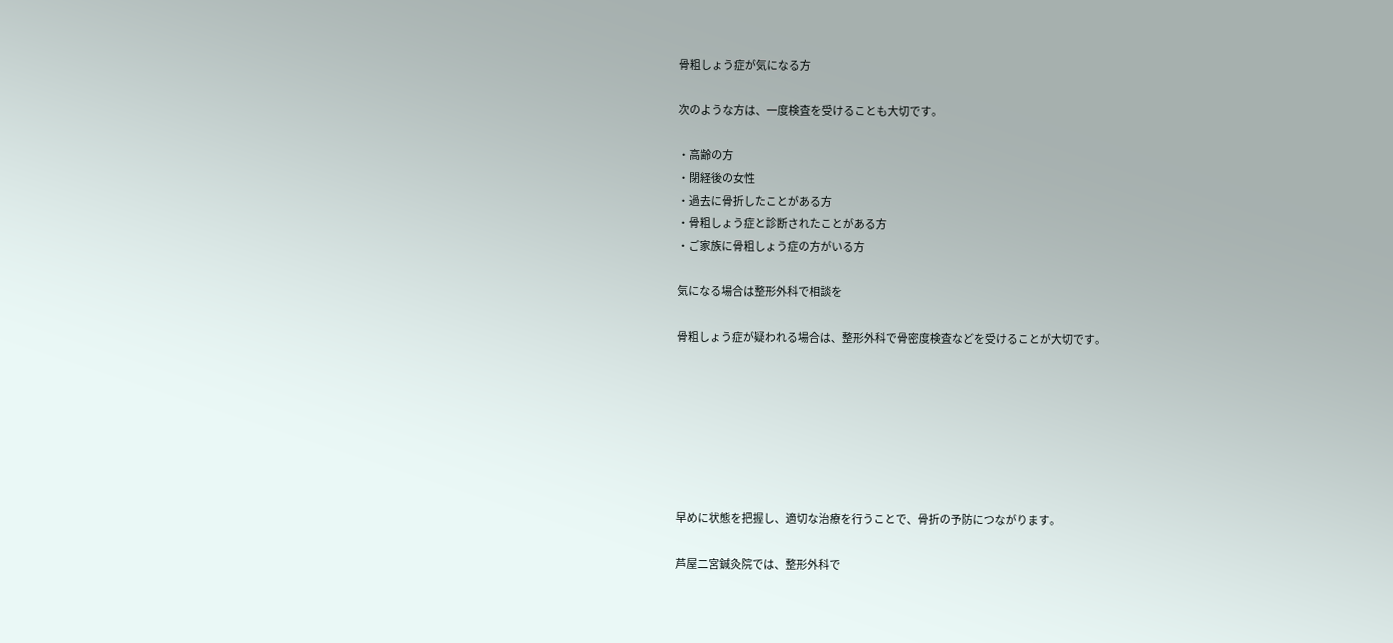骨粗しょう症が気になる方

次のような方は、一度検査を受けることも大切です。

・高齢の方
・閉経後の女性
・過去に骨折したことがある方
・骨粗しょう症と診断されたことがある方
・ご家族に骨粗しょう症の方がいる方

気になる場合は整形外科で相談を

骨粗しょう症が疑われる場合は、整形外科で骨密度検査などを受けることが大切です。







早めに状態を把握し、適切な治療を行うことで、骨折の予防につながります。

芦屋二宮鍼灸院では、整形外科で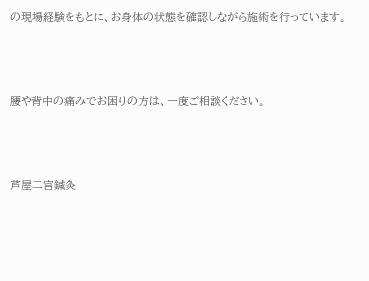の現場経験をもとに、お身体の状態を確認しながら施術を行っています。





腰や背中の痛みでお困りの方は、一度ご相談ください。





芦屋二宮鍼灸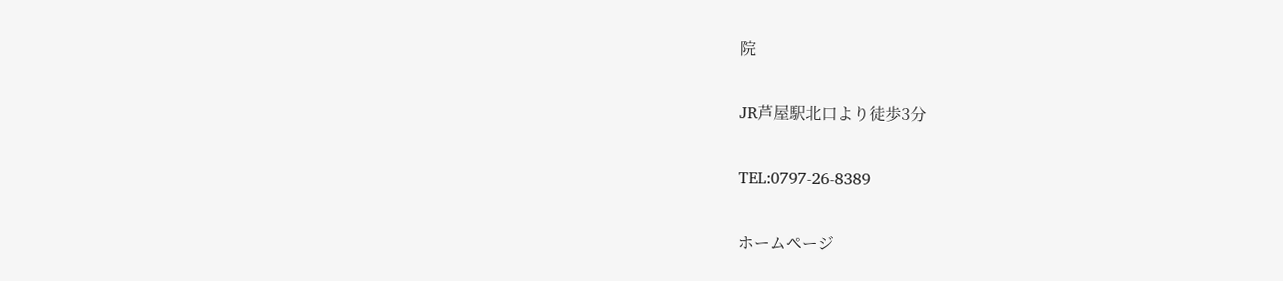院

JR芦屋駅北口より徒歩3分

TEL:0797-26-8389

ホームページ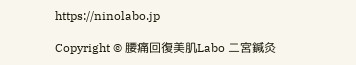https://ninolabo.jp

Copyright © 腰痛回復美肌Labo 二宮鍼灸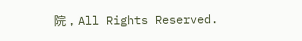院 , All Rights Reserved.